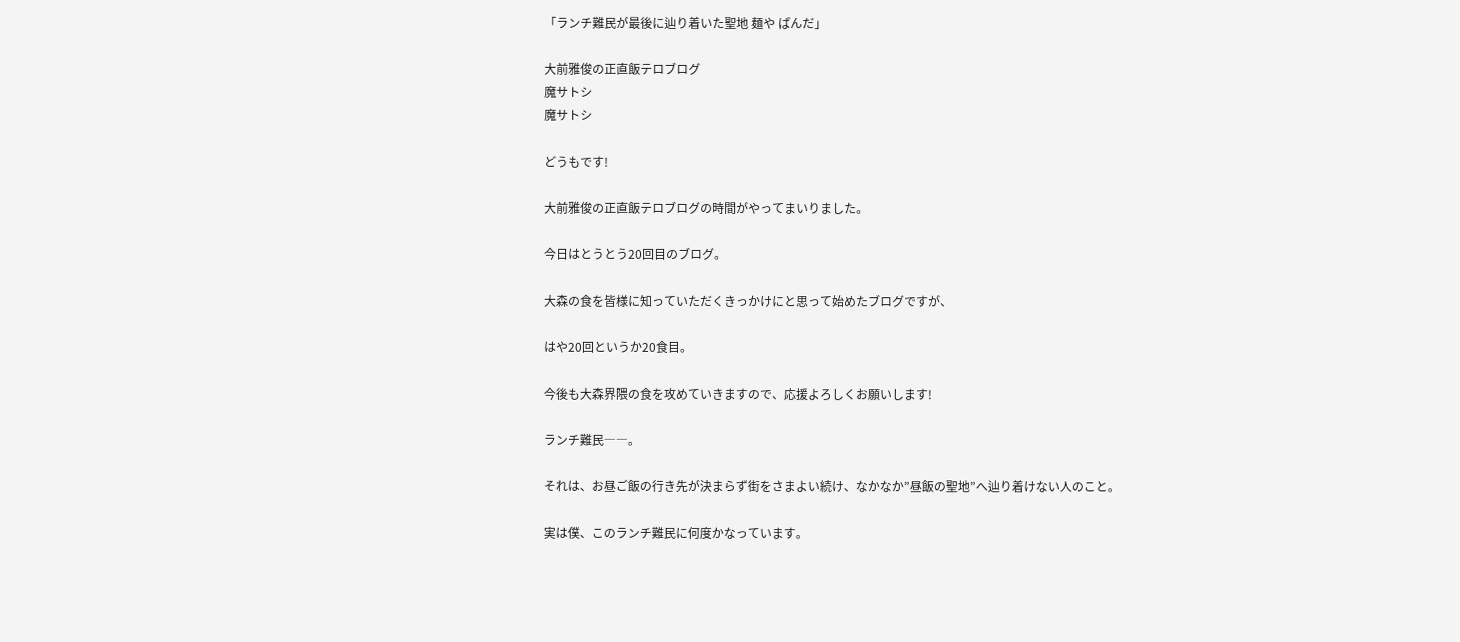「ランチ難民が最後に辿り着いた聖地 麺や ぱんだ」

大前雅俊の正直飯テロブログ
魔サトシ
魔サトシ

どうもです!

大前雅俊の正直飯テロブログの時間がやってまいりました。

今日はとうとう20回目のブログ。

大森の食を皆様に知っていただくきっかけにと思って始めたブログですが、

はや20回というか20食目。

今後も大森界隈の食を攻めていきますので、応援よろしくお願いします!

ランチ難民――。

それは、お昼ご飯の行き先が決まらず街をさまよい続け、なかなか”昼飯の聖地”へ辿り着けない人のこと。

実は僕、このランチ難民に何度かなっています。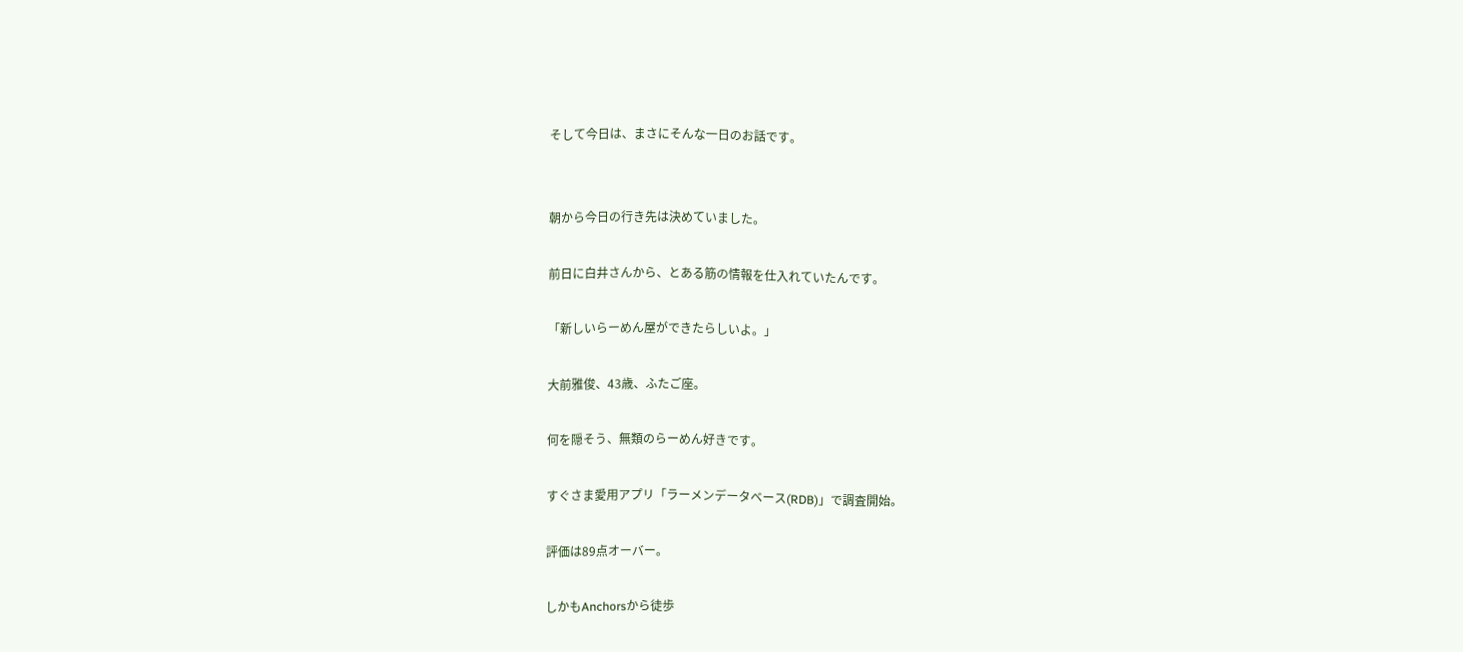そして今日は、まさにそんな一日のお話です。


朝から今日の行き先は決めていました。

前日に白井さんから、とある筋の情報を仕入れていたんです。

「新しいらーめん屋ができたらしいよ。」

大前雅俊、43歳、ふたご座。

何を隠そう、無類のらーめん好きです。

すぐさま愛用アプリ「ラーメンデータベース(RDB)」で調査開始。

評価は89点オーバー。

しかもAnchorsから徒歩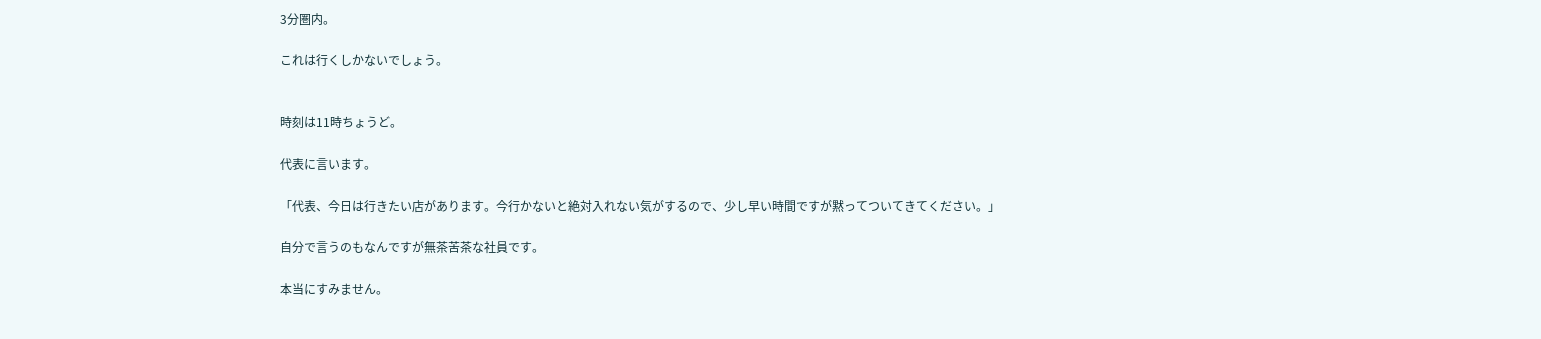3分圏内。

これは行くしかないでしょう。


時刻は11時ちょうど。

代表に言います。

「代表、今日は行きたい店があります。今行かないと絶対入れない気がするので、少し早い時間ですが黙ってついてきてください。」

自分で言うのもなんですが無茶苦茶な社員です。

本当にすみません。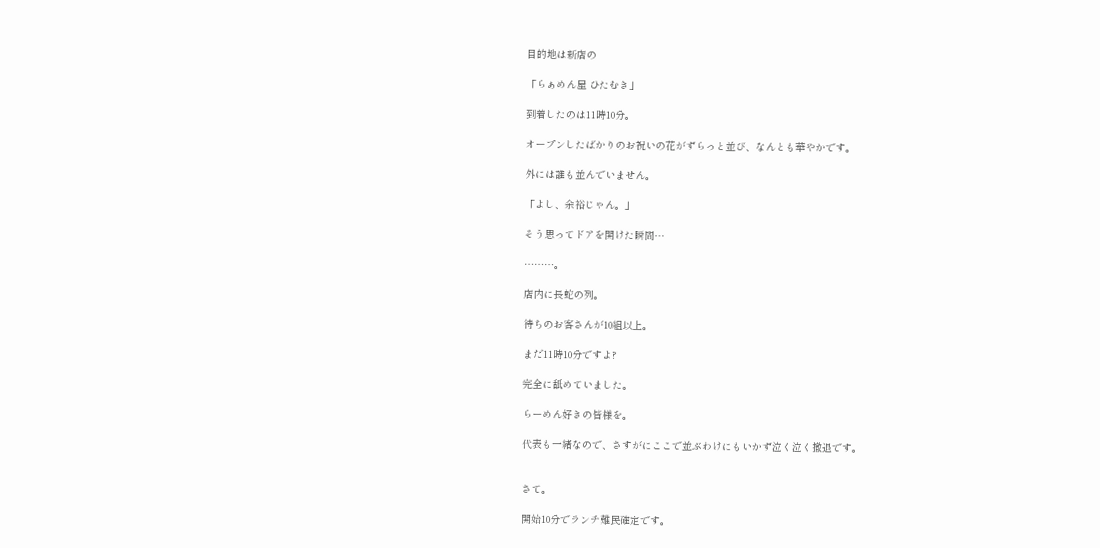目的地は新店の

「らぁめん屋 ひたむき」

到着したのは11時10分。

オープンしたばかりのお祝いの花がずらっと並び、なんとも華やかです。

外には誰も並んでいません。

「よし、余裕じゃん。」

そう思ってドアを開けた瞬間…

………。

店内に長蛇の列。

待ちのお客さんが10組以上。

まだ11時10分ですよ?

完全に舐めていました。

らーめん好きの皆様を。

代表も一緒なので、さすがにここで並ぶわけにもいかず泣く泣く撤退です。


さて。

開始10分でランチ難民確定です。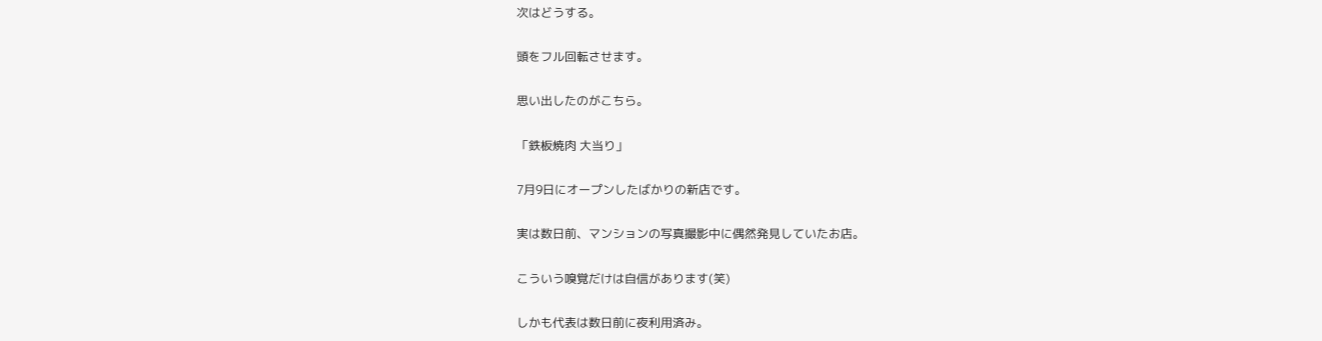次はどうする。

頭をフル回転させます。

思い出したのがこちら。

「鉄板焼肉 大当り」

7月9日にオープンしたばかりの新店です。

実は数日前、マンションの写真撮影中に偶然発見していたお店。

こういう嗅覚だけは自信があります(笑)

しかも代表は数日前に夜利用済み。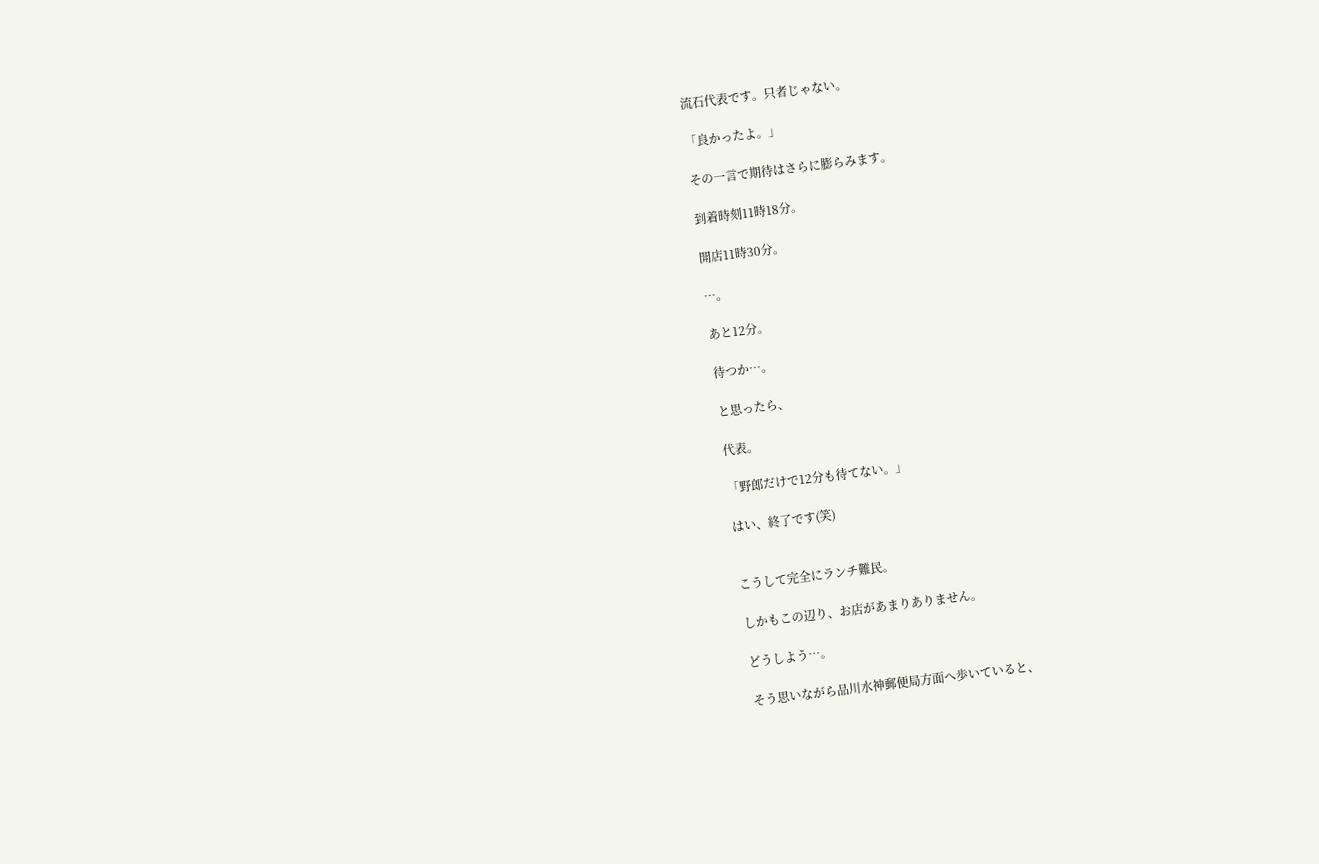流石代表です。只者じゃない。

「良かったよ。」

その一言で期待はさらに膨らみます。

到着時刻11時18分。

開店11時30分。

…。

あと12分。

待つか…。

と思ったら、

代表。

「野郎だけで12分も待てない。」

はい、終了です(笑)


こうして完全にランチ難民。

しかもこの辺り、お店があまりありません。

どうしよう…。

そう思いながら品川水神郵便局方面へ歩いていると、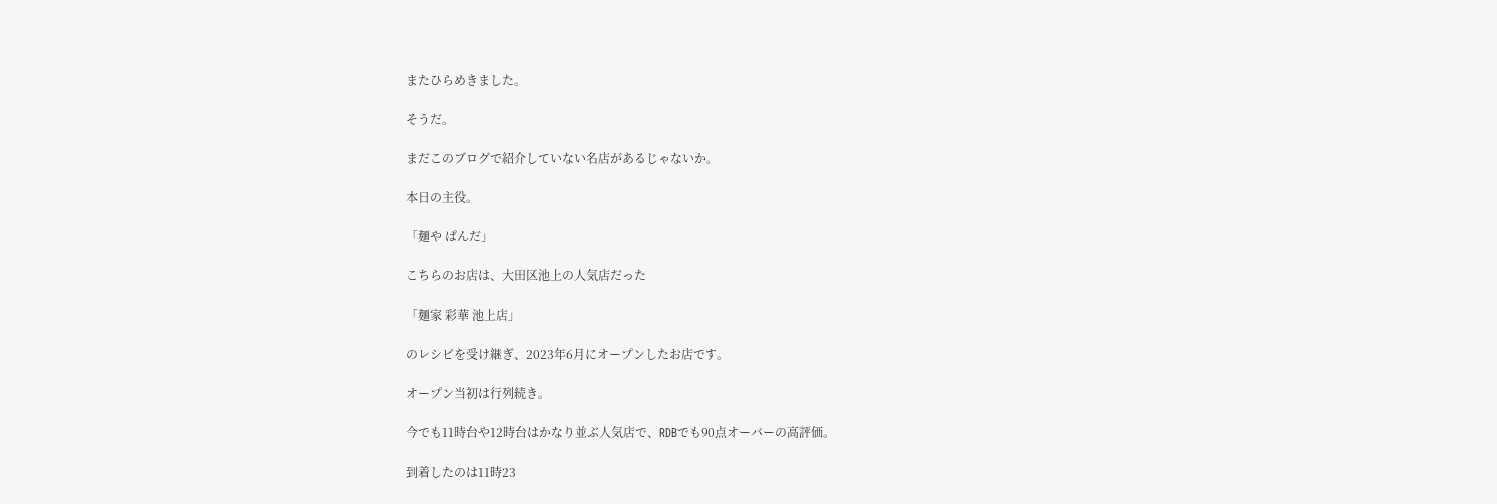またひらめきました。

そうだ。

まだこのブログで紹介していない名店があるじゃないか。

本日の主役。

「麺や ぱんだ」

こちらのお店は、大田区池上の人気店だった

「麺家 彩華 池上店」

のレシピを受け継ぎ、2023年6月にオープンしたお店です。

オープン当初は行列続き。

今でも11時台や12時台はかなり並ぶ人気店で、RDBでも90点オーバーの高評価。

到着したのは11時23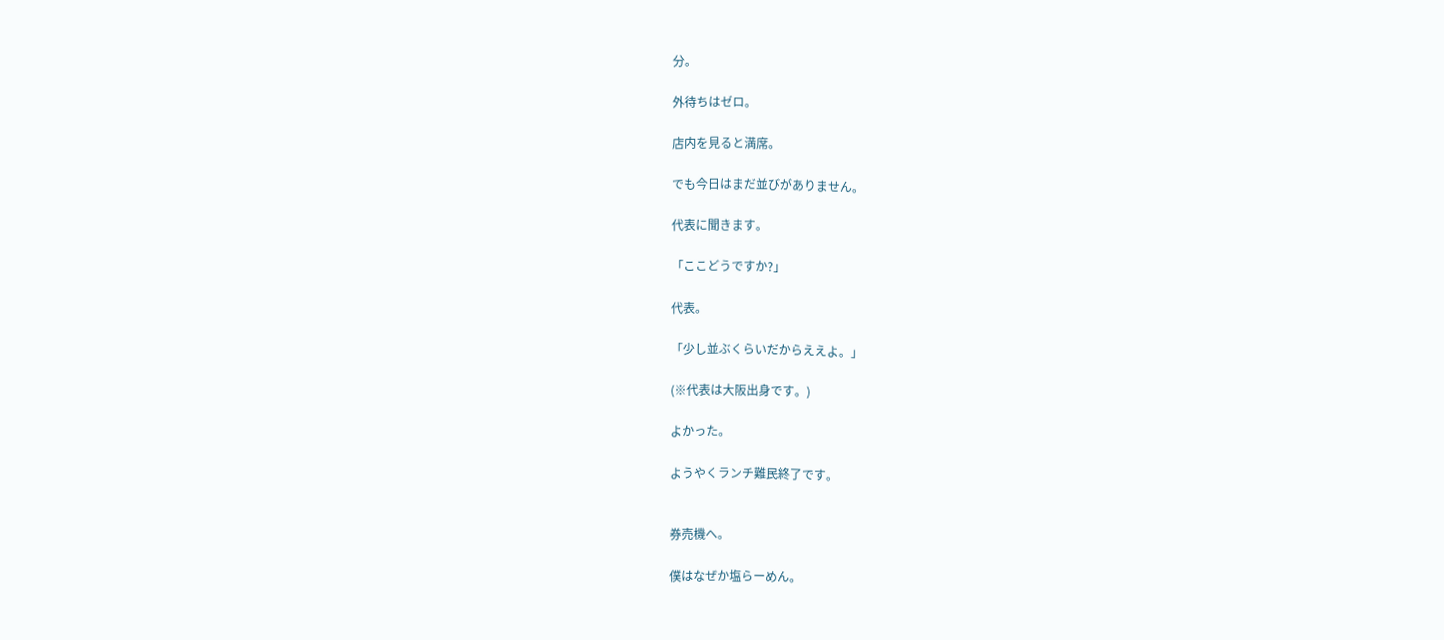分。

外待ちはゼロ。

店内を見ると満席。

でも今日はまだ並びがありません。

代表に聞きます。

「ここどうですか?」

代表。

「少し並ぶくらいだからええよ。」

(※代表は大阪出身です。)

よかった。

ようやくランチ難民終了です。


券売機へ。

僕はなぜか塩らーめん。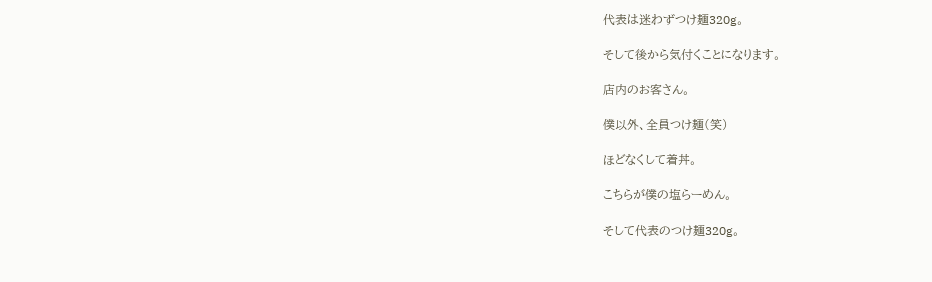代表は迷わずつけ麺320g。

そして後から気付くことになります。

店内のお客さん。

僕以外、全員つけ麺(笑)

ほどなくして着丼。

こちらが僕の塩らーめん。

そして代表のつけ麺320g。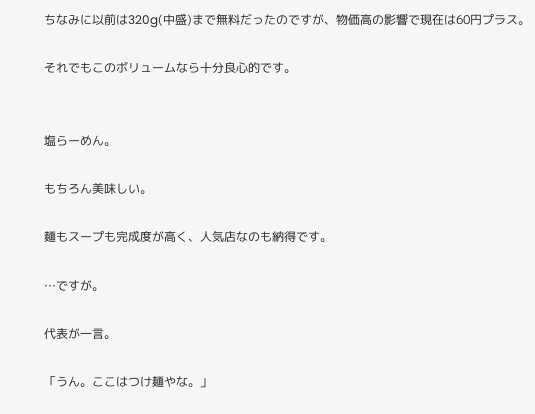ちなみに以前は320g(中盛)まで無料だったのですが、物価高の影響で現在は60円プラス。

それでもこのボリュームなら十分良心的です。


塩らーめん。

もちろん美味しい。

麺もスープも完成度が高く、人気店なのも納得です。

…ですが。

代表が一言。

「うん。ここはつけ麺やな。」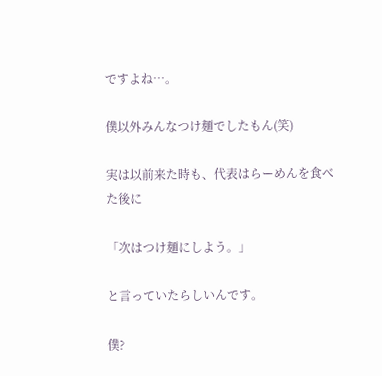ですよね…。

僕以外みんなつけ麺でしたもん(笑)

実は以前来た時も、代表はらーめんを食べた後に

「次はつけ麺にしよう。」

と言っていたらしいんです。

僕?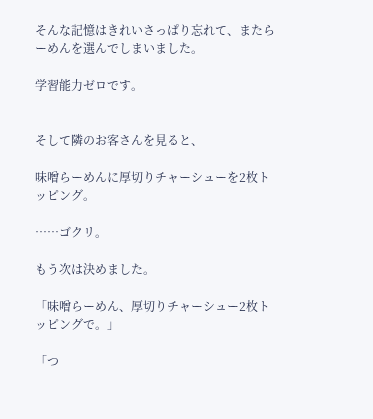そんな記憶はきれいさっぱり忘れて、またらーめんを選んでしまいました。

学習能力ゼロです。


そして隣のお客さんを見ると、

味噌らーめんに厚切りチャーシューを2枚トッピング。

……ゴクリ。

もう次は決めました。

「味噌らーめん、厚切りチャーシュー2枚トッピングで。」

「つ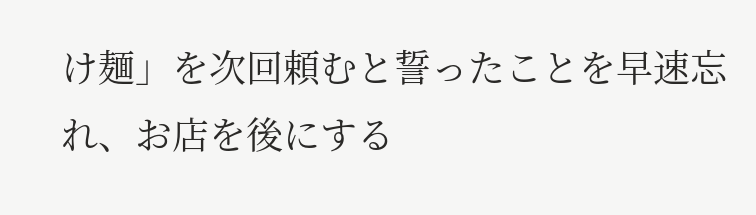け麺」を次回頼むと誓ったことを早速忘れ、お店を後にする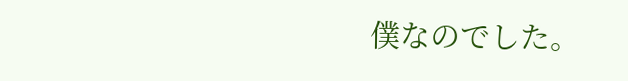僕なのでした。